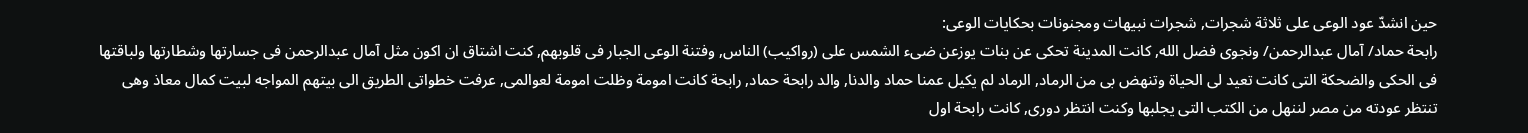حين انشدّ عود الوعى على ثلاثة شجرات, شجرات نبيهات ومجنونات بحكايات الوعى:
رابحة حماد/ آمال عبدالرحمن/ ونجوى فضل الله, كانت المدينة تحكى عن بنات يوزعن ضىء الشمس على (رواكيب) الناس, وفتنة الوعى الجبار فى قلوبهم, كنت اشتاق ان اكون مثل آمال عبدالرحمن فى جسارتها وشطارتها ولباقتها فى الحكى والضحكة التى كانت تعيد لى الحياة وتنهض بى من الرماد, الرماد لم يكيل عمنا حماد والدنا, والد رابحة حماد, رابحة كانت امومة وظلت امومة لعوالمى, عرفت خطواتى الطريق الى بيتهم المواجه لبيت كمال معاذ وهى تنتظر عودته من مصر لننهل من الكتب التى يجلبها وكنت انتظر دورى, كانت رابحة اول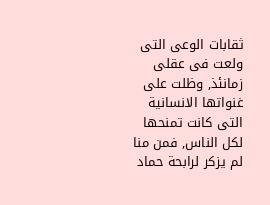ثقابات الوعى التى ولعت فى عقلى زمانئذ, وظلت على غنواتها الانسانية التى كانت تمنحها لكل الناس, فمن منا لم يزكر لرابحة حماد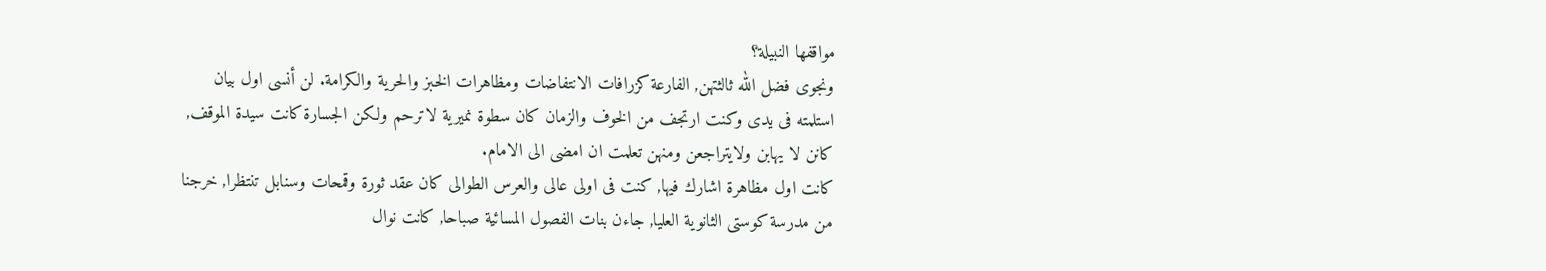مواقفها النبيلة؟
ونجوى فضل الله ثالثتهن, الفارعة كزرافات الانتفاضات ومظاهرات الخبز والحرية والكرامة. لن أنسى اول بيان استلمته فى يدى وكنت ارتجف من الخوف والزمان كان سطوة نميرية لاترحم ولكن الجسارة كانت سيدة الموقف, كانن لا يهابن ولايتراجعن ومنهن تعلمت ان امضى الى الامام.
كانت اول مظاهرة اشارك فيها, كنت فى اولى عالى والعرس الطوالى كان عقد ثورة وقمحات وسنابل تنتظرا, خرجنا من مدرسة كوستى الثانوية العليا, جاءن بنات الفصول المسائية صباحا, كانت نوال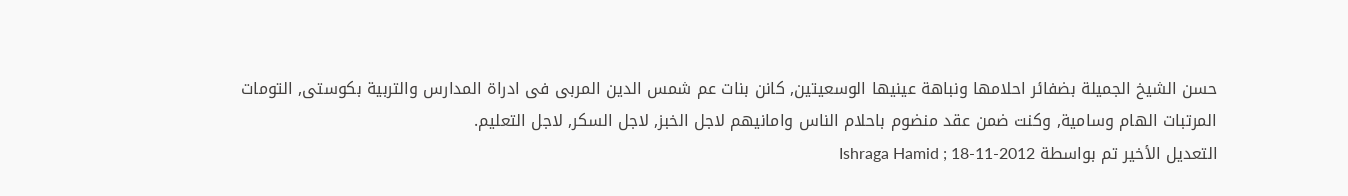حسن الشيخ الجميلة بضفائر احلامها ونباهة عينيها الوسعيتين, كانن بنات عم شمس الدين المربى فى ادراة المدارس والتربية بكوستى, التومات المرتبات الهام وسامية, وكنت ضمن عقد منضوم باحلام الناس وامانيهم لاجل الخبز, لاجل السكر, لاجل التعليم.
التعديل الأخير تم بواسطة Ishraga Hamid ; 18-11-2012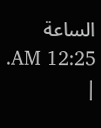الساعة 12:25 AM.
|